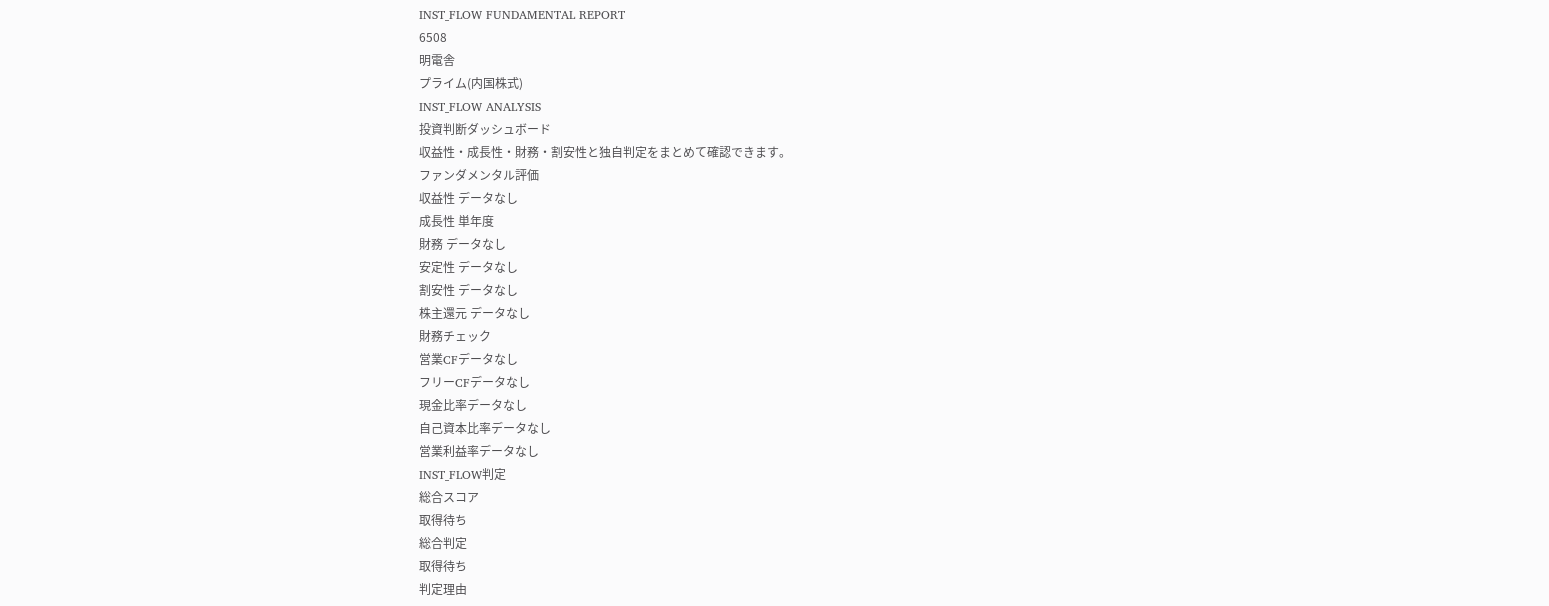INST_FLOW FUNDAMENTAL REPORT
6508
明電舎
プライム(内国株式)
INST_FLOW ANALYSIS
投資判断ダッシュボード
収益性・成長性・財務・割安性と独自判定をまとめて確認できます。
ファンダメンタル評価
収益性 データなし
成長性 単年度
財務 データなし
安定性 データなし
割安性 データなし
株主還元 データなし
財務チェック
営業CFデータなし
フリーCFデータなし
現金比率データなし
自己資本比率データなし
営業利益率データなし
INST_FLOW判定
総合スコア
取得待ち
総合判定
取得待ち
判定理由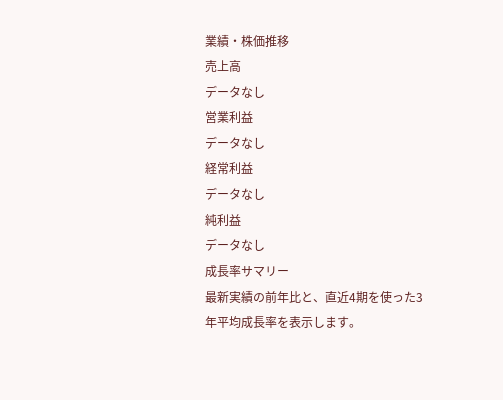業績・株価推移
売上高
データなし
営業利益
データなし
経常利益
データなし
純利益
データなし
成長率サマリー
最新実績の前年比と、直近4期を使った3年平均成長率を表示します。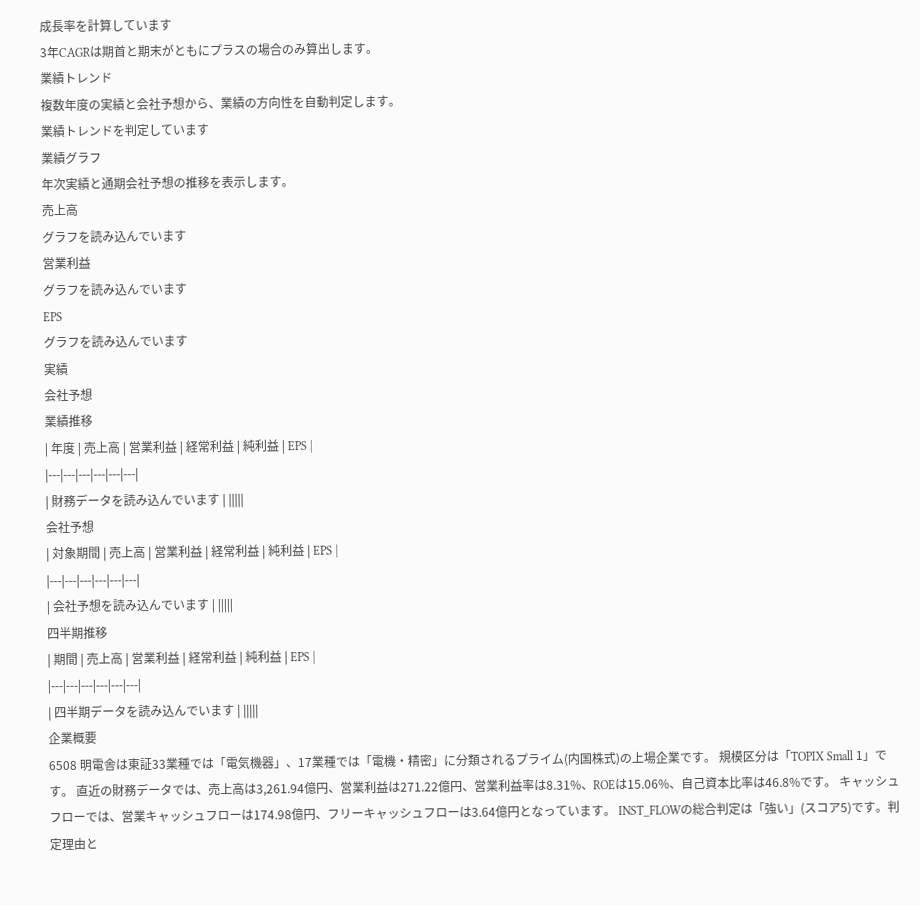成長率を計算しています
3年CAGRは期首と期末がともにプラスの場合のみ算出します。
業績トレンド
複数年度の実績と会社予想から、業績の方向性を自動判定します。
業績トレンドを判定しています
業績グラフ
年次実績と通期会社予想の推移を表示します。
売上高
グラフを読み込んでいます
営業利益
グラフを読み込んでいます
EPS
グラフを読み込んでいます
実績
会社予想
業績推移
| 年度 | 売上高 | 営業利益 | 経常利益 | 純利益 | EPS |
|---|---|---|---|---|---|
| 財務データを読み込んでいます | |||||
会社予想
| 対象期間 | 売上高 | 営業利益 | 経常利益 | 純利益 | EPS |
|---|---|---|---|---|---|
| 会社予想を読み込んでいます | |||||
四半期推移
| 期間 | 売上高 | 営業利益 | 経常利益 | 純利益 | EPS |
|---|---|---|---|---|---|
| 四半期データを読み込んでいます | |||||
企業概要
6508 明電舎は東証33業種では「電気機器」、17業種では「電機・精密」に分類されるプライム(内国株式)の上場企業です。 規模区分は「TOPIX Small 1」です。 直近の財務データでは、売上高は3,261.94億円、営業利益は271.22億円、営業利益率は8.31%、ROEは15.06%、自己資本比率は46.8%です。 キャッシュフローでは、営業キャッシュフローは174.98億円、フリーキャッシュフローは3.64億円となっています。 INST_FLOWの総合判定は「強い」(スコア5)です。判定理由と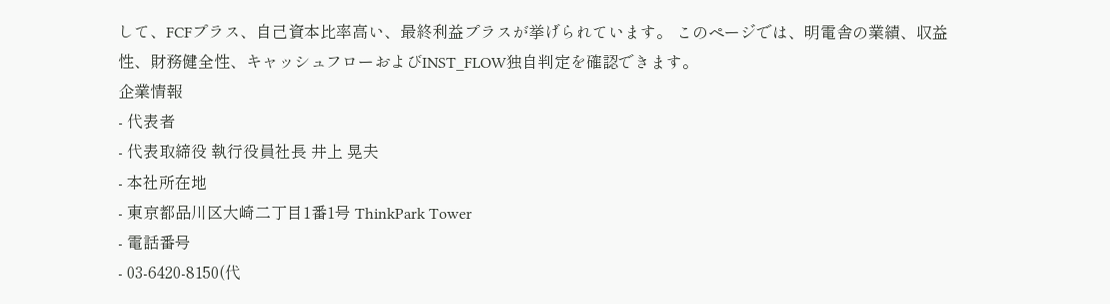して、FCFプラス、自己資本比率高い、最終利益プラスが挙げられています。 このページでは、明電舎の業績、収益性、財務健全性、キャッシュフローおよびINST_FLOW独自判定を確認できます。
企業情報
- 代表者
- 代表取締役 執行役員社長 井上 晃夫
- 本社所在地
- 東京都品川区大崎二丁目1番1号 ThinkPark Tower
- 電話番号
- 03-6420-8150(代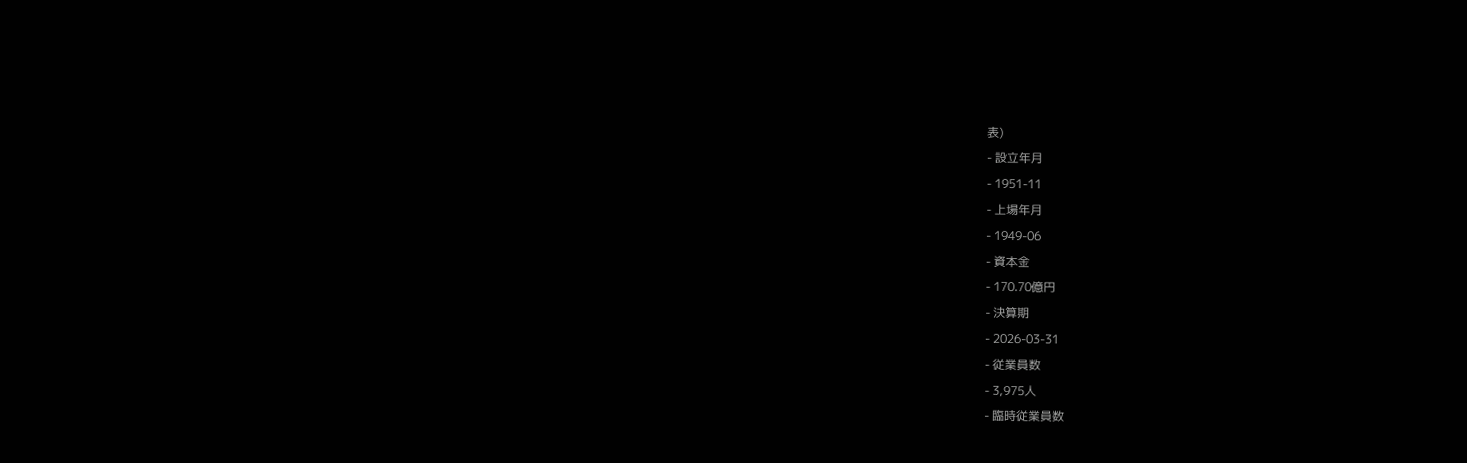表)
- 設立年月
- 1951-11
- 上場年月
- 1949-06
- 資本金
- 170.70億円
- 決算期
- 2026-03-31
- 従業員数
- 3,975人
- 臨時従業員数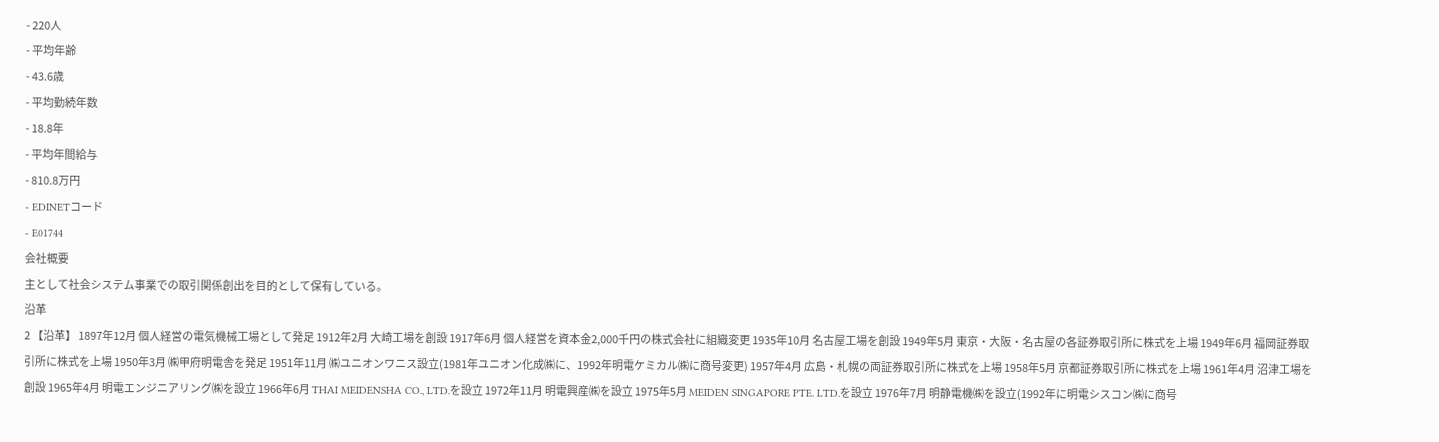- 220人
- 平均年齢
- 43.6歳
- 平均勤続年数
- 18.8年
- 平均年間給与
- 810.8万円
- EDINETコード
- E01744
会社概要
主として社会システム事業での取引関係創出を目的として保有している。
沿革
2 【沿革】 1897年12月 個人経営の電気機械工場として発足 1912年2月 大崎工場を創設 1917年6月 個人経営を資本金2,000千円の株式会社に組織変更 1935年10月 名古屋工場を創設 1949年5月 東京・大阪・名古屋の各証券取引所に株式を上場 1949年6月 福岡証券取引所に株式を上場 1950年3月 ㈱甲府明電舎を発足 1951年11月 ㈱ユニオンワニス設立(1981年ユニオン化成㈱に、1992年明電ケミカル㈱に商号変更) 1957年4月 広島・札幌の両証券取引所に株式を上場 1958年5月 京都証券取引所に株式を上場 1961年4月 沼津工場を創設 1965年4月 明電エンジニアリング㈱を設立 1966年6月 THAI MEIDENSHA CO., LTD.を設立 1972年11月 明電興産㈱を設立 1975年5月 MEIDEN SINGAPORE PTE. LTD.を設立 1976年7月 明静電機㈱を設立(1992年に明電シスコン㈱に商号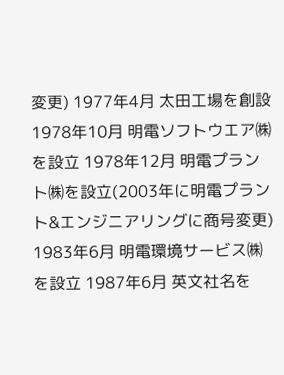変更) 1977年4月 太田工場を創設 1978年10月 明電ソフトウエア㈱を設立 1978年12月 明電プラント㈱を設立(2003年に明電プラント&エンジニアリングに商号変更) 1983年6月 明電環境サービス㈱を設立 1987年6月 英文社名を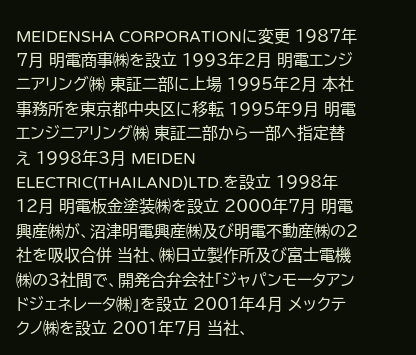MEIDENSHA CORPORATIONに変更 1987年7月 明電商事㈱を設立 1993年2月 明電エンジニアリング㈱ 東証二部に上場 1995年2月 本社事務所を東京都中央区に移転 1995年9月 明電エンジニアリング㈱ 東証二部から一部へ指定替え 1998年3月 MEIDEN ELECTRIC(THAILAND)LTD.を設立 1998年12月 明電板金塗装㈱を設立 2000年7月 明電興産㈱が、沼津明電興産㈱及び明電不動産㈱の2社を吸収合併 当社、㈱日立製作所及び富士電機㈱の3社間で、開発合弁会社「ジャパンモータアンドジェネレータ㈱」を設立 2001年4月 メックテクノ㈱を設立 2001年7月 当社、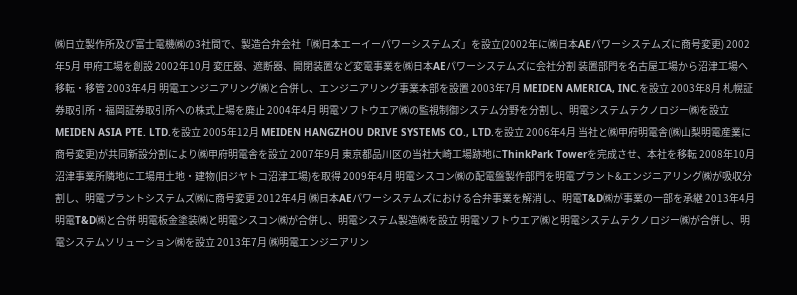㈱日立製作所及び富士電機㈱の3社間で、製造合弁会社「㈱日本エーイーパワーシステムズ」を設立(2002年に㈱日本AEパワーシステムズに商号変更) 2002年5月 甲府工場を創設 2002年10月 変圧器、遮断器、開閉装置など変電事業を㈱日本AEパワーシステムズに会社分割 装置部門を名古屋工場から沼津工場へ移転・移管 2003年4月 明電エンジニアリング㈱と合併し、エンジニアリング事業本部を設置 2003年7月 MEIDEN AMERICA, INC.を設立 2003年8月 札幌証券取引所・福岡証券取引所への株式上場を廃止 2004年4月 明電ソフトウエア㈱の監視制御システム分野を分割し、明電システムテクノロジー㈱を設立 MEIDEN ASIA PTE. LTD.を設立 2005年12月 MEIDEN HANGZHOU DRIVE SYSTEMS CO., LTD.を設立 2006年4月 当社と㈱甲府明電舎(㈱山梨明電産業に商号変更)が共同新設分割により㈱甲府明電舎を設立 2007年9月 東京都品川区の当社大崎工場跡地にThinkPark Towerを完成させ、本社を移転 2008年10月 沼津事業所隣地に工場用土地・建物(旧ジヤトコ沼津工場)を取得 2009年4月 明電シスコン㈱の配電盤製作部門を明電プラント&エンジニアリング㈱が吸収分割し、明電プラントシステムズ㈱に商号変更 2012年4月 ㈱日本AEパワーシステムズにおける合弁事業を解消し、明電T&D㈱が事業の一部を承継 2013年4月 明電T&D㈱と合併 明電板金塗装㈱と明電シスコン㈱が合併し、明電システム製造㈱を設立 明電ソフトウエア㈱と明電システムテクノロジー㈱が合併し、明電システムソリューション㈱を設立 2013年7月 ㈱明電エンジニアリン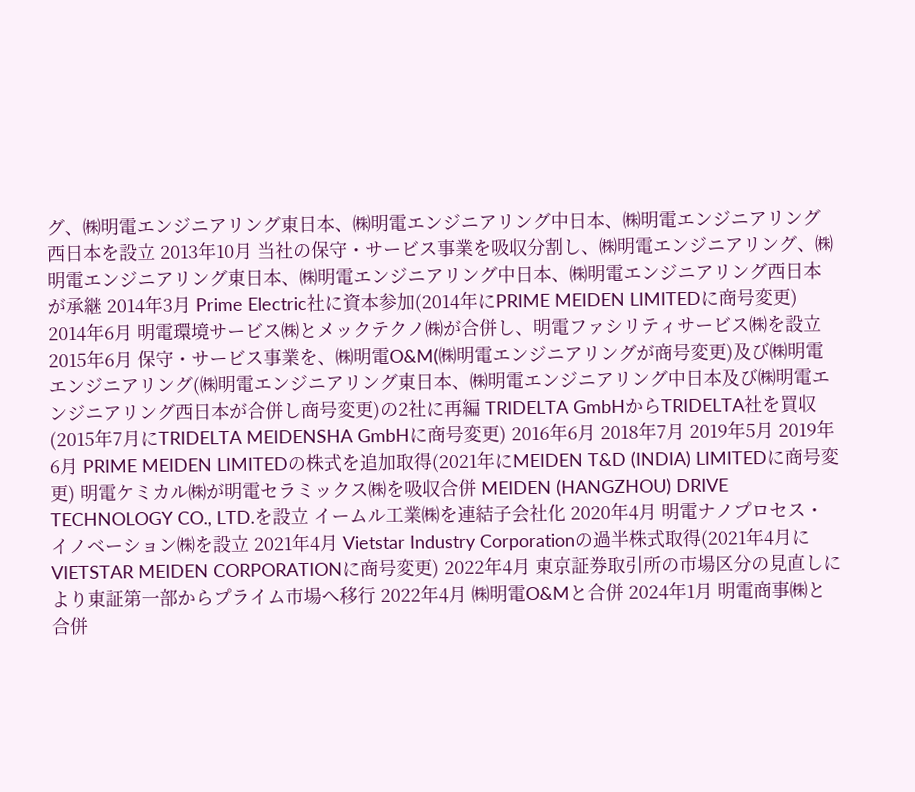グ、㈱明電エンジニアリング東日本、㈱明電エンジニアリング中日本、㈱明電エンジニアリング西日本を設立 2013年10月 当社の保守・サービス事業を吸収分割し、㈱明電エンジニアリング、㈱明電エンジニアリング東日本、㈱明電エンジニアリング中日本、㈱明電エンジニアリング西日本が承継 2014年3月 Prime Electric社に資本参加(2014年にPRIME MEIDEN LIMITEDに商号変更) 2014年6月 明電環境サービス㈱とメックテクノ㈱が合併し、明電ファシリティサービス㈱を設立 2015年6月 保守・サービス事業を、㈱明電O&M(㈱明電エンジニアリングが商号変更)及び㈱明電エンジニアリング(㈱明電エンジニアリング東日本、㈱明電エンジニアリング中日本及び㈱明電エンジニアリング西日本が合併し商号変更)の2社に再編 TRIDELTA GmbHからTRIDELTA社を買収(2015年7月にTRIDELTA MEIDENSHA GmbHに商号変更) 2016年6月 2018年7月 2019年5月 2019年6月 PRIME MEIDEN LIMITEDの株式を追加取得(2021年にMEIDEN T&D (INDIA) LIMITEDに商号変更) 明電ケミカル㈱が明電セラミックス㈱を吸収合併 MEIDEN (HANGZHOU) DRIVE TECHNOLOGY CO., LTD.を設立 イームル工業㈱を連結子会社化 2020年4月 明電ナノプロセス・イノベーション㈱を設立 2021年4月 Vietstar Industry Corporationの過半株式取得(2021年4月にVIETSTAR MEIDEN CORPORATIONに商号変更) 2022年4月 東京証券取引所の市場区分の見直しにより東証第一部からプライム市場へ移行 2022年4月 ㈱明電O&Mと合併 2024年1月 明電商事㈱と合併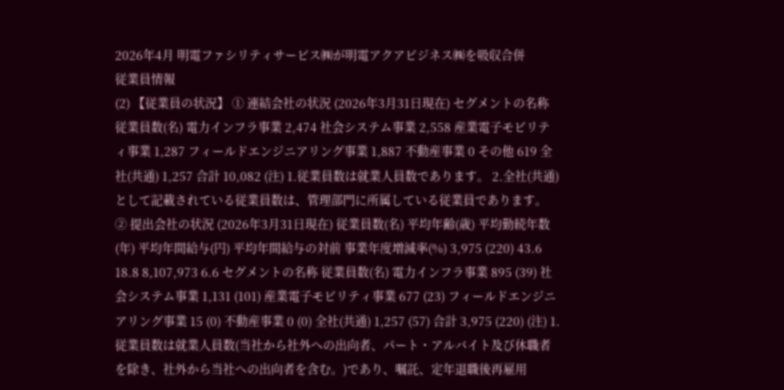2026年4月 明電ファシリティサービス㈱が明電アクアビジネス㈱を吸収合併
従業員情報
(2) 【従業員の状況】 ① 連結会社の状況 (2026年3月31日現在) セグメントの名称 従業員数(名) 電力インフラ事業 2,474 社会システム事業 2,558 産業電子モビリティ事業 1,287 フィールドエンジニアリング事業 1,887 不動産事業 0 その他 619 全社(共通) 1,257 合計 10,082 (注) 1.従業員数は就業人員数であります。 2.全社(共通)として記載されている従業員数は、管理部門に所属している従業員であります。 ② 提出会社の状況 (2026年3月31日現在) 従業員数(名) 平均年齢(歳) 平均勤続年数(年) 平均年間給与(円) 平均年間給与の対前 事業年度増減率(%) 3,975 (220) 43.6 18.8 8,107,973 6.6 セグメントの名称 従業員数(名) 電力インフラ事業 895 (39) 社会システム事業 1,131 (101) 産業電子モビリティ事業 677 (23) フィールドエンジニアリング事業 15 (0) 不動産事業 0 (0) 全社(共通) 1,257 (57) 合計 3,975 (220) (注) 1.従業員数は就業人員数(当社から社外への出向者、パート・アルバイト及び休職者を除き、社外から当社への出向者を含む。)であり、嘱託、定年退職後再雇用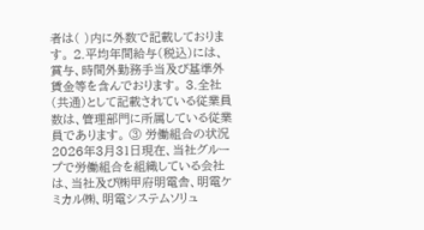者は( )内に外数で記載しております。 2.平均年間給与(税込)には、賞与、時間外勤務手当及び基準外賃金等を含んでおります。 3.全社(共通)として記載されている従業員数は、管理部門に所属している従業員であります。 ③ 労働組合の状況 2026年3月31日現在、当社グループで労働組合を組織している会社は、当社及び㈱甲府明電舎、明電ケミカル㈱、明電システムソリュ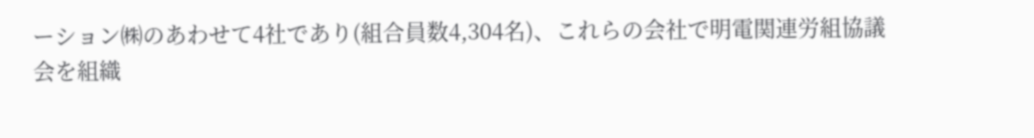ーション㈱のあわせて4社であり(組合員数4,304名)、これらの会社で明電関連労組協議会を組織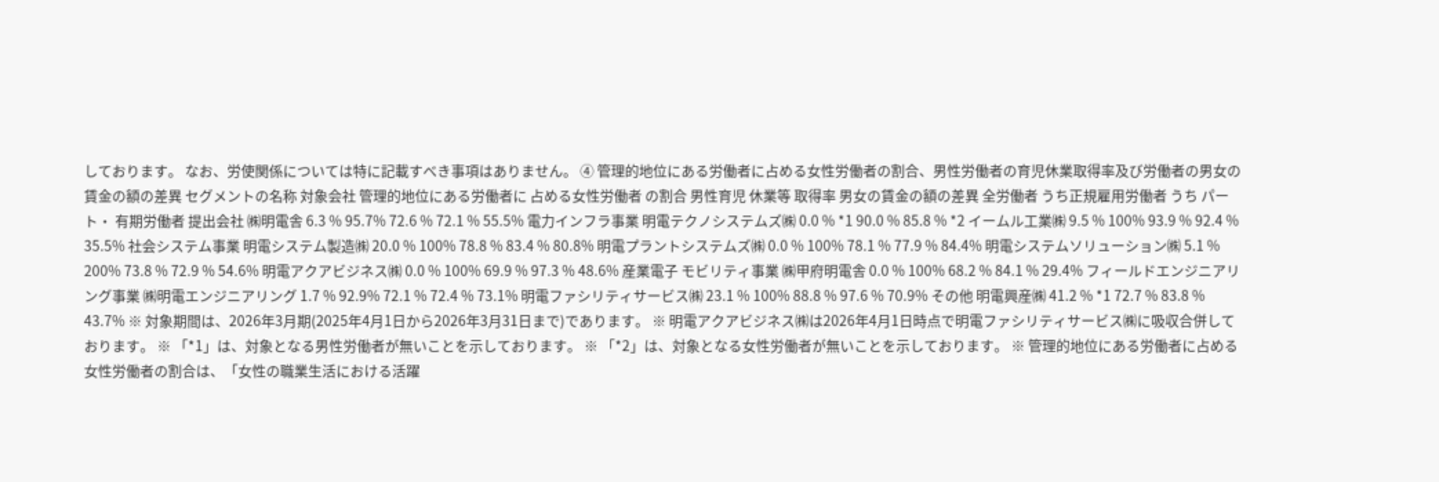しております。 なお、労使関係については特に記載すべき事項はありません。 ④ 管理的地位にある労働者に占める女性労働者の割合、男性労働者の育児休業取得率及び労働者の男女の賃金の額の差異 セグメントの名称 対象会社 管理的地位にある労働者に 占める女性労働者 の割合 男性育児 休業等 取得率 男女の賃金の額の差異 全労働者 うち正規雇用労働者 うち パート・ 有期労働者 提出会社 ㈱明電舎 6.3 % 95.7% 72.6 % 72.1 % 55.5% 電力インフラ事業 明電テクノシステムズ㈱ 0.0 % *1 90.0 % 85.8 % *2 イームル工業㈱ 9.5 % 100% 93.9 % 92.4 % 35.5% 社会システム事業 明電システム製造㈱ 20.0 % 100% 78.8 % 83.4 % 80.8% 明電プラントシステムズ㈱ 0.0 % 100% 78.1 % 77.9 % 84.4% 明電システムソリューション㈱ 5.1 % 200% 73.8 % 72.9 % 54.6% 明電アクアビジネス㈱ 0.0 % 100% 69.9 % 97.3 % 48.6% 産業電子 モビリティ事業 ㈱甲府明電舎 0.0 % 100% 68.2 % 84.1 % 29.4% フィールドエンジニアリング事業 ㈱明電エンジニアリング 1.7 % 92.9% 72.1 % 72.4 % 73.1% 明電ファシリティサービス㈱ 23.1 % 100% 88.8 % 97.6 % 70.9% その他 明電興産㈱ 41.2 % *1 72.7 % 83.8 % 43.7% ※ 対象期間は、2026年3月期(2025年4月1日から2026年3月31日まで)であります。 ※ 明電アクアビジネス㈱は2026年4月1日時点で明電ファシリティサービス㈱に吸収合併しております。 ※ 「*1」は、対象となる男性労働者が無いことを示しております。 ※ 「*2」は、対象となる女性労働者が無いことを示しております。 ※ 管理的地位にある労働者に占める女性労働者の割合は、「女性の職業生活における活躍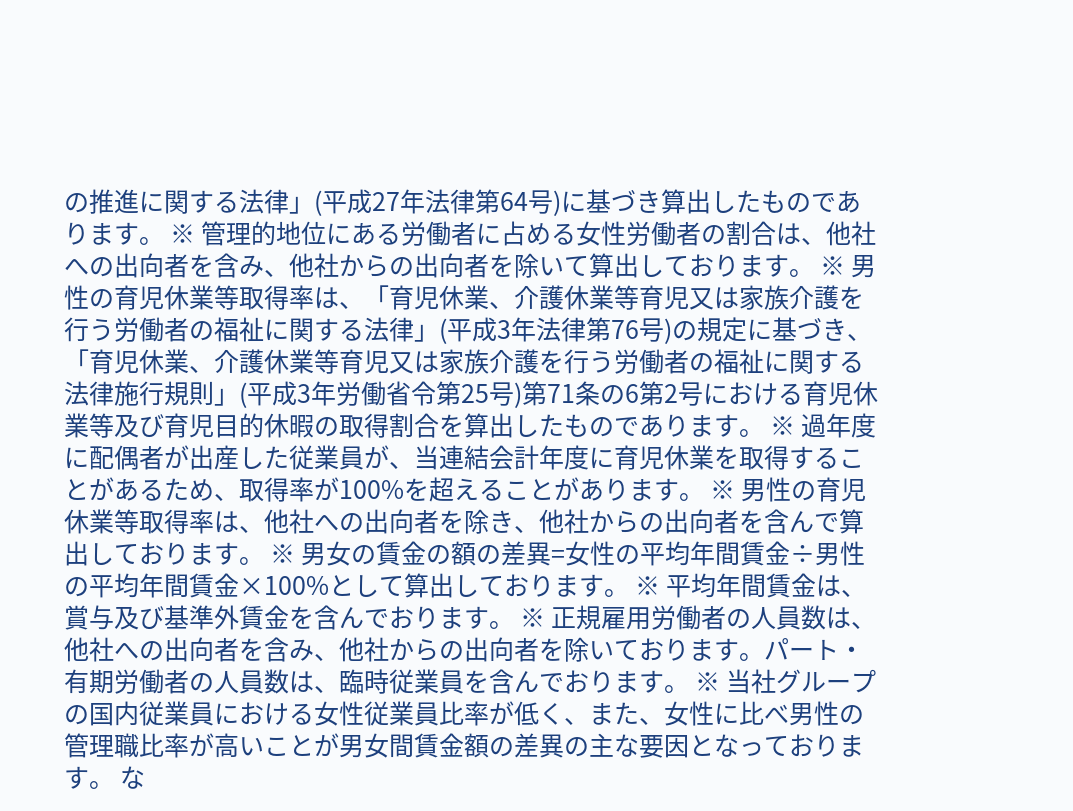の推進に関する法律」(平成27年法律第64号)に基づき算出したものであります。 ※ 管理的地位にある労働者に占める女性労働者の割合は、他社への出向者を含み、他社からの出向者を除いて算出しております。 ※ 男性の育児休業等取得率は、「育児休業、介護休業等育児又は家族介護を行う労働者の福祉に関する法律」(平成3年法律第76号)の規定に基づき、「育児休業、介護休業等育児又は家族介護を行う労働者の福祉に関する法律施行規則」(平成3年労働省令第25号)第71条の6第2号における育児休業等及び育児目的休暇の取得割合を算出したものであります。 ※ 過年度に配偶者が出産した従業員が、当連結会計年度に育児休業を取得することがあるため、取得率が100%を超えることがあります。 ※ 男性の育児休業等取得率は、他社への出向者を除き、他社からの出向者を含んで算出しております。 ※ 男女の賃金の額の差異=女性の平均年間賃金÷男性の平均年間賃金×100%として算出しております。 ※ 平均年間賃金は、賞与及び基準外賃金を含んでおります。 ※ 正規雇用労働者の人員数は、他社への出向者を含み、他社からの出向者を除いております。パート・有期労働者の人員数は、臨時従業員を含んでおります。 ※ 当社グループの国内従業員における女性従業員比率が低く、また、女性に比べ男性の管理職比率が高いことが男女間賃金額の差異の主な要因となっております。 な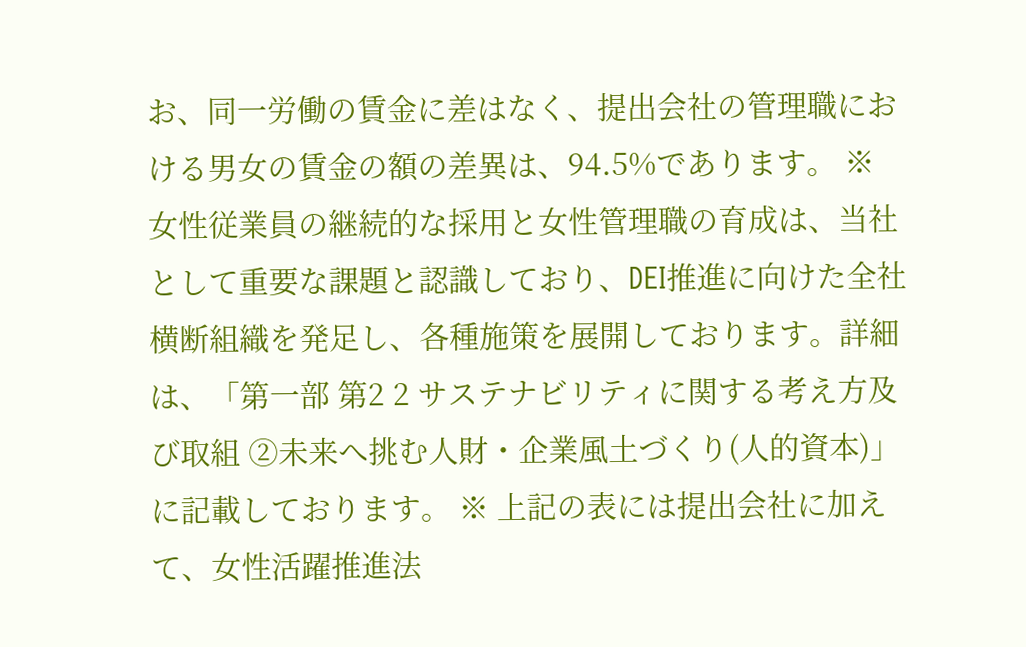お、同一労働の賃金に差はなく、提出会社の管理職における男女の賃金の額の差異は、94.5%であります。 ※ 女性従業員の継続的な採用と女性管理職の育成は、当社として重要な課題と認識しており、DEI推進に向けた全社横断組織を発足し、各種施策を展開しております。詳細は、「第一部 第2 2 サステナビリティに関する考え方及び取組 ②未来へ挑む人財・企業風土づくり(人的資本)」に記載しております。 ※ 上記の表には提出会社に加えて、女性活躍推進法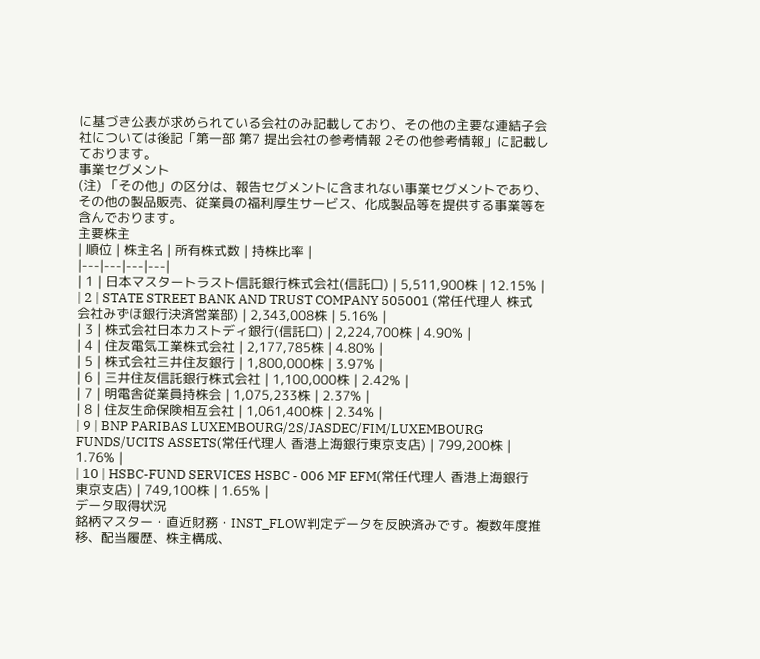に基づき公表が求められている会社のみ記載しており、その他の主要な連結子会社については後記「第一部 第7 提出会社の参考情報 2その他参考情報」に記載しております。
事業セグメント
(注) 「その他」の区分は、報告セグメントに含まれない事業セグメントであり、その他の製品販売、従業員の福利厚生サービス、化成製品等を提供する事業等を含んでおります。
主要株主
| 順位 | 株主名 | 所有株式数 | 持株比率 |
|---|---|---|---|
| 1 | 日本マスタートラスト信託銀行株式会社(信託口) | 5,511,900株 | 12.15% |
| 2 | STATE STREET BANK AND TRUST COMPANY 505001 (常任代理人 株式会社みずほ銀行決済営業部) | 2,343,008株 | 5.16% |
| 3 | 株式会社日本カストディ銀行(信託口) | 2,224,700株 | 4.90% |
| 4 | 住友電気工業株式会社 | 2,177,785株 | 4.80% |
| 5 | 株式会社三井住友銀行 | 1,800,000株 | 3.97% |
| 6 | 三井住友信託銀行株式会社 | 1,100,000株 | 2.42% |
| 7 | 明電舎従業員持株会 | 1,075,233株 | 2.37% |
| 8 | 住友生命保険相互会社 | 1,061,400株 | 2.34% |
| 9 | BNP PARIBAS LUXEMBOURG/2S/JASDEC/FIM/LUXEMBOURG FUNDS/UCITS ASSETS(常任代理人 香港上海銀行東京支店) | 799,200株 | 1.76% |
| 10 | HSBC-FUND SERVICES HSBC - 006 MF EFM(常任代理人 香港上海銀行東京支店) | 749,100株 | 1.65% |
データ取得状況
銘柄マスター・直近財務・INST_FLOW判定データを反映済みです。複数年度推移、配当履歴、株主構成、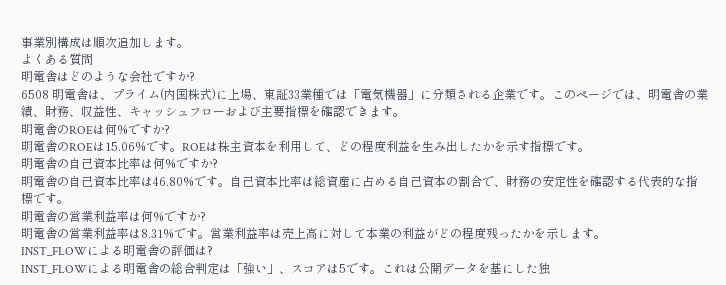事業別構成は順次追加します。
よくある質問
明電舎はどのような会社ですか?
6508 明電舎は、プライム(内国株式)に上場、東証33業種では「電気機器」に分類される企業です。このページでは、明電舎の業績、財務、収益性、キャッシュフローおよび主要指標を確認できます。
明電舎のROEは何%ですか?
明電舎のROEは15.06%です。ROEは株主資本を利用して、どの程度利益を生み出したかを示す指標です。
明電舎の自己資本比率は何%ですか?
明電舎の自己資本比率は46.80%です。自己資本比率は総資産に占める自己資本の割合で、財務の安定性を確認する代表的な指標です。
明電舎の営業利益率は何%ですか?
明電舎の営業利益率は8.31%です。営業利益率は売上高に対して本業の利益がどの程度残ったかを示します。
INST_FLOWによる明電舎の評価は?
INST_FLOWによる明電舎の総合判定は「強い」、スコアは5です。これは公開データを基にした独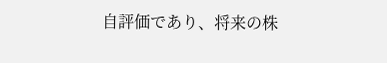自評価であり、将来の株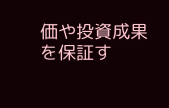価や投資成果を保証す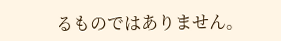るものではありません。